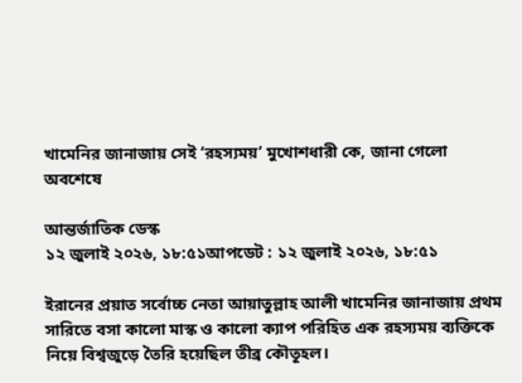খামেনির জানাজায় সেই ‘রহস্যময়’ মুখোশধারী কে, জানা গেলো অবশেষে

আন্তর্জাতিক ডেস্ক
১২ জুলাই ২০২৬, ১৮:৫১আপডেট : ১২ জুলাই ২০২৬, ১৮:৫১

ইরানের প্রয়াত সর্বোচ্চ নেতা আয়াতুল্লাহ আলী খামেনির জানাজায় প্রথম সারিতে বসা কালো মাস্ক ও কালো ক্যাপ পরিহিত এক রহস্যময় ব্যক্তিকে নিয়ে বিশ্বজুড়ে তৈরি হয়েছিল তীব্র কৌতূহল।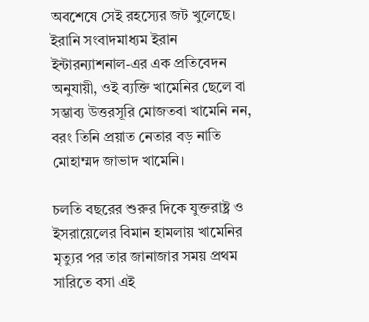অবশেষে সেই রহস্যের জট খুলেছে। ইরানি সংবাদমাধ্যম ইরান ইন্টারন্যাশনাল-এর এক প্রতিবেদন অনুযায়ী, ওই ব্যক্তি খামেনির ছেলে বা সম্ভাব্য উত্তরসূরি মোজতবা খামেনি নন, বরং তিনি প্রয়াত নেতার বড় নাতি মোহাম্মদ জাভাদ খামেনি।

চলতি বছরের শুরুর দিকে যুক্তরাষ্ট্র ও ইসরায়েলের বিমান হামলায় খামেনির মৃত্যুর পর তার জানাজার সময় প্রথম সারিতে বসা এই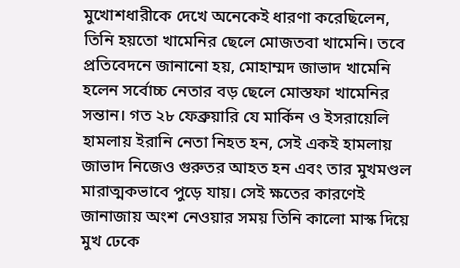মুখোশধারীকে দেখে অনেকেই ধারণা করেছিলেন, তিনি হয়তো খামেনির ছেলে মোজতবা খামেনি। তবে প্রতিবেদনে জানানো হয়, মোহাম্মদ জাভাদ খামেনি হলেন সর্বোচ্চ নেতার বড় ছেলে মোস্তফা খামেনির সন্তান। গত ২৮ ফেব্রুয়ারি যে মার্কিন ও ইসরায়েলি হামলায় ইরানি নেতা নিহত হন, সেই একই হামলায় জাভাদ নিজেও গুরুতর আহত হন এবং তার মুখমণ্ডল মারাত্মকভাবে পুড়ে যায়। সেই ক্ষতের কারণেই জানাজায় অংশ নেওয়ার সময় তিনি কালো মাস্ক দিয়ে মুখ ঢেকে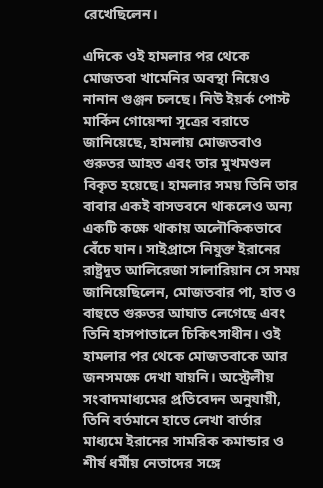রেখেছিলেন।

এদিকে ওই হামলার পর থেকে মোজতবা খামেনির অবস্থা নিয়েও নানান গুঞ্জন চলছে। নিউ ইয়র্ক পোস্ট মার্কিন গোয়েন্দা সূত্রের বরাতে জানিয়েছে, হামলায় মোজতবাও গুরুতর আহত এবং তার মুখমণ্ডল বিকৃত হয়েছে। হামলার সময় তিনি তার বাবার একই বাসভবনে থাকলেও অন্য একটি কক্ষে থাকায় অলৌকিকভাবে বেঁচে যান। সাইপ্রাসে নিযুক্ত ইরানের রাষ্ট্রদূত আলিরেজা সালারিয়ান সে সময় জানিয়েছিলেন, মোজতবার পা, হাত ও বাহুতে গুরুতর আঘাত লেগেছে এবং তিনি হাসপাতালে চিকিৎসাধীন। ওই হামলার পর থেকে মোজতবাকে আর জনসমক্ষে দেখা যায়নি। অস্ট্রেলীয় সংবাদমাধ্যমের প্রতিবেদন অনুযায়ী, তিনি বর্তমানে হাতে লেখা বার্তার মাধ্যমে ইরানের সামরিক কমান্ডার ও শীর্ষ ধর্মীয় নেতাদের সঙ্গে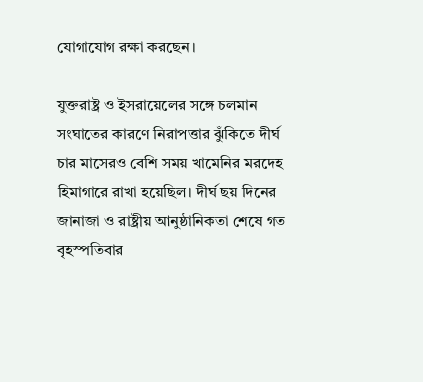যোগাযোগ রক্ষা করছেন।

যুক্তরাষ্ট্র ও ইসরায়েলের সঙ্গে চলমান সংঘাতের কারণে নিরাপত্তার ঝুঁকিতে দীর্ঘ চার মাসেরও বেশি সময় খামেনির মরদেহ হিমাগারে রাখা হয়েছিল। দীর্ঘ ছয় দিনের জানাজা ও রাষ্ট্রীয় আনুষ্ঠানিকতা শেষে গত বৃহস্পতিবার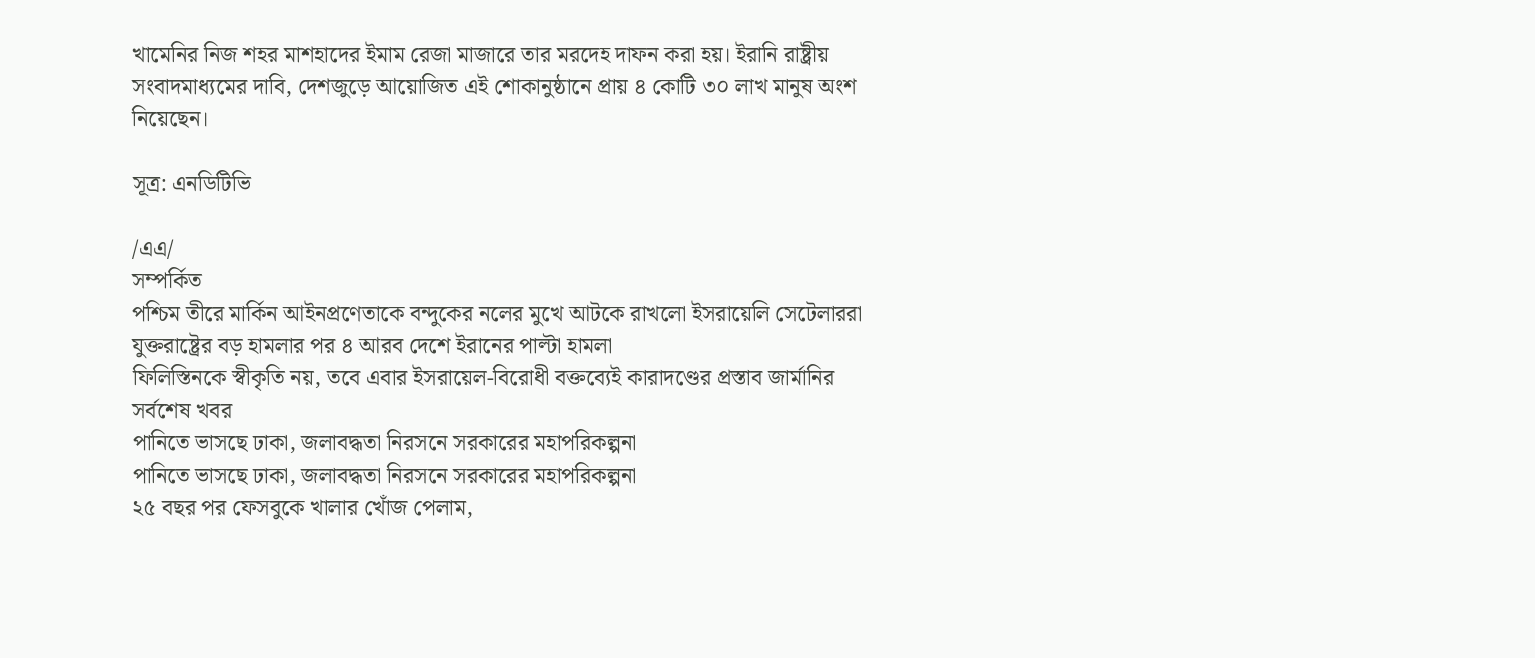খামেনির নিজ শহর মাশহাদের ইমাম রেজা মাজারে তার মরদেহ দাফন করা হয়। ইরানি রাষ্ট্রীয় সংবাদমাধ্যমের দাবি, দেশজুড়ে আয়োজিত এই শোকানুষ্ঠানে প্রায় ৪ কোটি ৩০ লাখ মানুষ অংশ নিয়েছেন।

সূত্র: এনডিটিভি

/এএ/
সম্পর্কিত
পশ্চিম তীরে মার্কিন আইনপ্রণেতাকে বন্দুকের নলের মুখে আটকে রাখলো ইসরায়েলি সেটেলাররা
যুক্তরাষ্ট্রের বড় হামলার পর ৪ আরব দেশে ইরানের পাল্টা হামলা
ফিলিস্তিনকে স্বীকৃতি নয়, তবে এবার ইসরায়েল-বিরোধী বক্তব্যেই কারাদণ্ডের প্রস্তাব জার্মানির
সর্বশেষ খবর
পানিতে ভাসছে ঢাকা, জলাবদ্ধতা নিরসনে সরকারের মহাপরিকল্পনা
পানিতে ভাসছে ঢাকা, জলাবদ্ধতা নিরসনে সরকারের মহাপরিকল্পনা
২৫ বছর পর ফেসবুকে খালার খোঁজ পেলাম,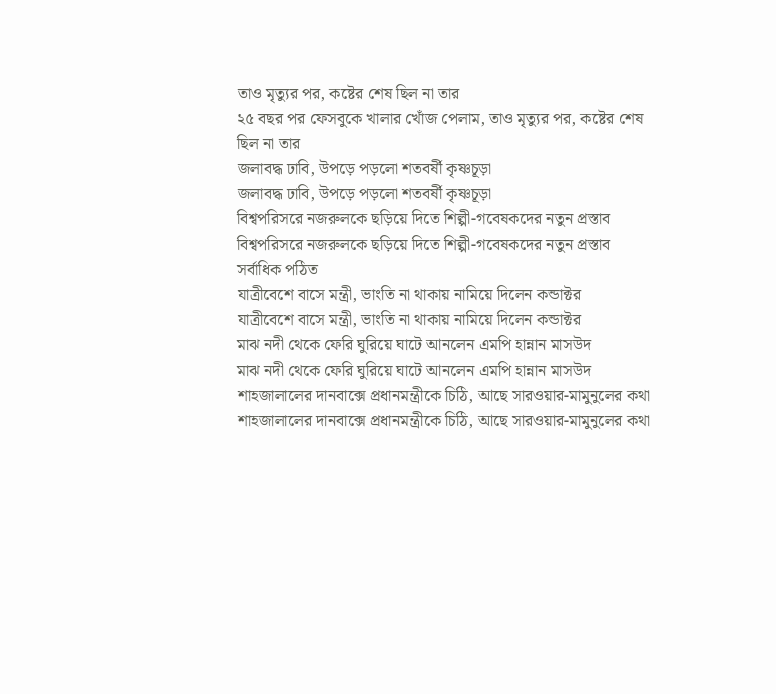তাও মৃত্যুর পর, কষ্টের শেষ ছিল না তার
২৫ বছর পর ফেসবুকে খালার খোঁজ পেলাম, তাও মৃত্যুর পর, কষ্টের শেষ ছিল না তার
জলাবদ্ধ ঢাবি, উপড়ে পড়লো শতবর্ষী কৃষ্ণচূড়া
জলাবদ্ধ ঢাবি, উপড়ে পড়লো শতবর্ষী কৃষ্ণচূড়া
বিশ্বপরিসরে নজরুলকে ছড়িয়ে দিতে শিল্পী-গবেষকদের নতুন প্রস্তাব
বিশ্বপরিসরে নজরুলকে ছড়িয়ে দিতে শিল্পী-গবেষকদের নতুন প্রস্তাব
সর্বাধিক পঠিত
যাত্রীবেশে বাসে মন্ত্রী, ভাংতি না থাকায় নামিয়ে দিলেন কন্ডাক্টর
যাত্রীবেশে বাসে মন্ত্রী, ভাংতি না থাকায় নামিয়ে দিলেন কন্ডাক্টর
মাঝ নদী থেকে ফেরি ঘুরিয়ে ঘাটে আনলেন এমপি হান্নান মাসউদ
মাঝ নদী থেকে ফেরি ঘুরিয়ে ঘাটে আনলেন এমপি হান্নান মাসউদ
শাহজালালের দানবাক্সে প্রধানমন্ত্রীকে চিঠি, আছে সারওয়ার-মামুনুলের কথা
শাহজালালের দানবাক্সে প্রধানমন্ত্রীকে চিঠি, আছে সারওয়ার-মামুনুলের কথা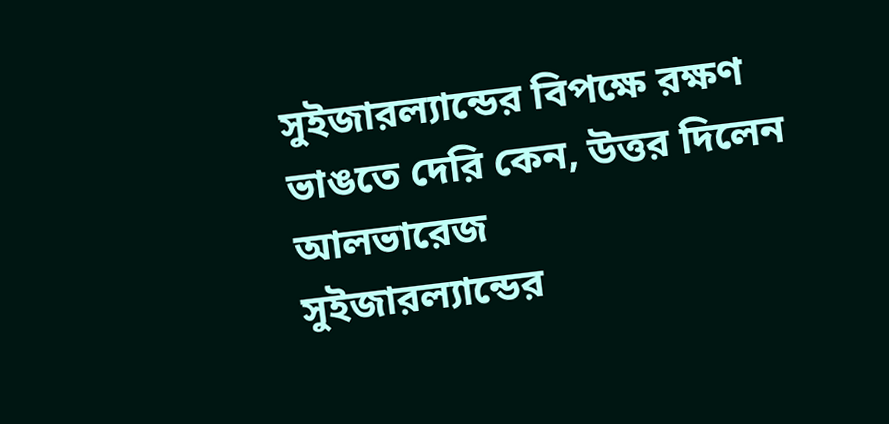সুইজারল্যান্ডের বিপক্ষে রক্ষণ ভাঙতে দেরি কেন, উত্তর দিলেন আলভারেজ
সুইজারল্যান্ডের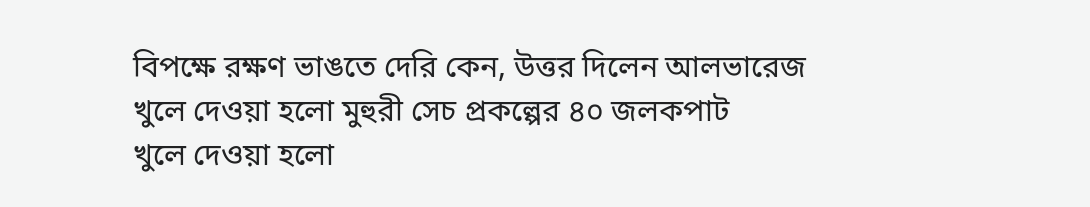বিপক্ষে রক্ষণ ভাঙতে দেরি কেন, উত্তর দিলেন আলভারেজ
খুলে দেওয়া হলো মুহুরী সেচ প্রকল্পের ৪০ জলকপাট
খুলে দেওয়া হলো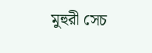মুহুরী সেচ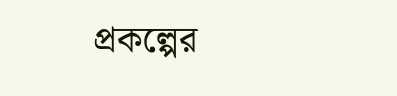প্রকল্পের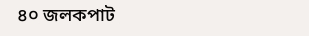৪০ জলকপাট